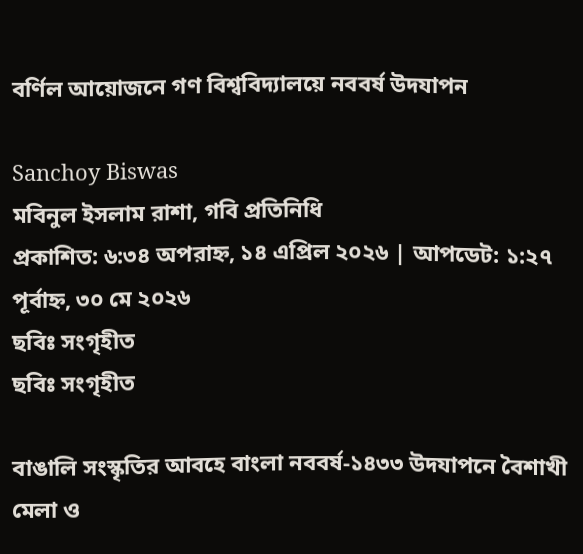বর্ণিল আয়োজনে গণ বিশ্ববিদ্যালয়ে নববর্ষ উদযাপন

Sanchoy Biswas
মবিনুল ইসলাম রাশা, গবি প্রতিনিধি
প্রকাশিত: ৬:৩৪ অপরাহ্ন, ১৪ এপ্রিল ২০২৬ | আপডেট: ১:২৭ পূর্বাহ্ন, ৩০ মে ২০২৬
ছবিঃ সংগৃহীত
ছবিঃ সংগৃহীত

বাঙালি সংস্কৃতির আবহে বাংলা নববর্ষ-১৪৩৩ উদযাপনে বৈশাখী মেলা ও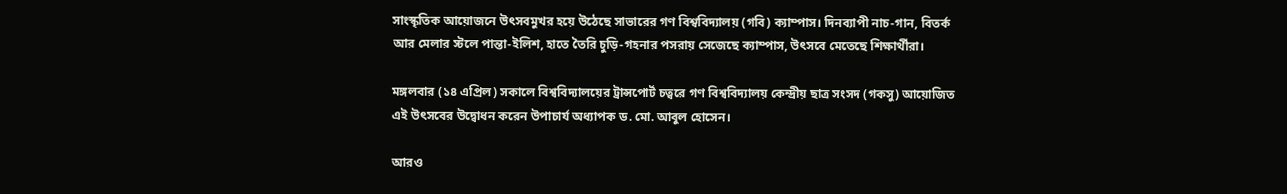সাংস্কৃতিক আয়োজনে উৎসবমুখর হয়ে উঠেছে সাভারের গণ বিশ্ববিদ্যালয় (গবি) ক্যাম্পাস। দিনব্যাপী নাচ-গান, বিতর্ক আর মেলার স্টলে পান্তা-ইলিশ, হাতে তৈরি চুড়ি-গহনার পসরায় সেজেছে ক্যাম্পাস, উৎসবে মেতেছে শিক্ষার্থীরা।

মঙ্গলবার (১৪ এপ্রিল) সকালে বিশ্ববিদ্যালয়ের ট্রান্সপোর্ট চত্বরে গণ বিশ্ববিদ্যালয় কেন্দ্রীয় ছাত্র সংসদ (গকসু) আয়োজিত এই উৎসবের উদ্বোধন করেন উপাচার্য অধ্যাপক ড. মো. আবুল হোসেন।

আরও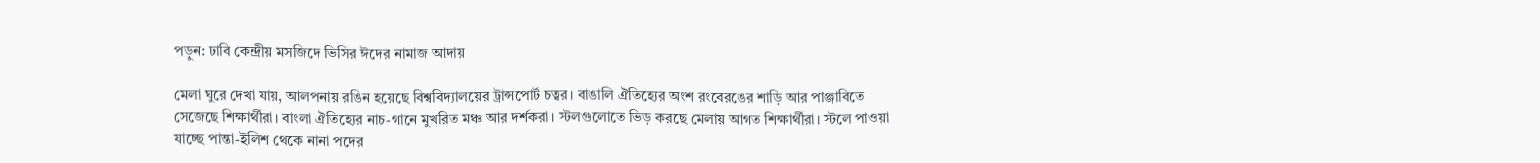পড়ুন: ঢাবি কেন্দ্রীয় মসজিদে ভিসির ঈদের নামাজ আদায়

মেলা ঘুরে দেখা যায়, আলপনায় রঙিন হয়েছে বিশ্ববিদ্যালয়ের ট্রান্সপোর্ট চত্বর। বাঙালি ঐতিহ্যের অংশ রংবেরঙের শাড়ি আর পাঞ্জাবিতে সেজেছে শিক্ষার্থীরা। বাংলা ঐতিহ্যের নাচ-গানে মুখরিত মঞ্চ আর দর্শকরা। স্টলগুলোতে ভিড় করছে মেলায় আগত শিক্ষার্থীরা। স্টলে পাওয়া যাচ্ছে পান্তা-ইলিশ থেকে নানা পদের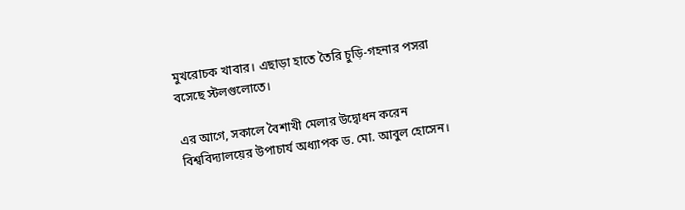মুখরোচক খাবার। এছাড়া হাতে তৈরি চুড়ি-গহনার পসরা বসেছে স্টলগুলোতে।

এর আগে, সকালে বৈশাখী মেলার উদ্বোধন করেন বিশ্ববিদ্যালয়ের উপাচার্য অধ্যাপক ড. মো. আবুল হোসেন।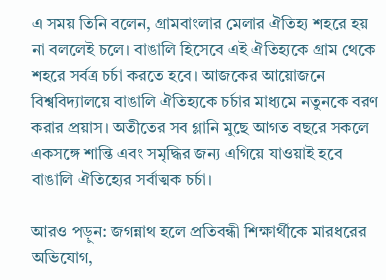এ সময় তিনি বলেন, গ্রামবাংলার মেলার ঐতিহ্য শহরে হয় না বললেই চলে। বাঙালি হিসেবে এই ঐতিহ্যকে গ্রাম থেকে শহরে সর্বত্র চর্চা করতে হবে। আজকের আয়োজনে বিশ্ববিদ্যালয়ে বাঙালি ঐতিহ্যকে চর্চার মাধ্যমে নতুনকে বরণ করার প্রয়াস। অতীতের সব গ্লানি মুছে আগত বছরে সকলে একসঙ্গে শান্তি এবং সমৃদ্ধির জন্য এগিয়ে যাওয়াই হবে বাঙালি ঐতিহ্যের সর্বাত্মক চর্চা।

আরও পড়ুন: জগন্নাথ হলে প্রতিবন্ধী শিক্ষার্থীকে মারধরের অভিযোগ,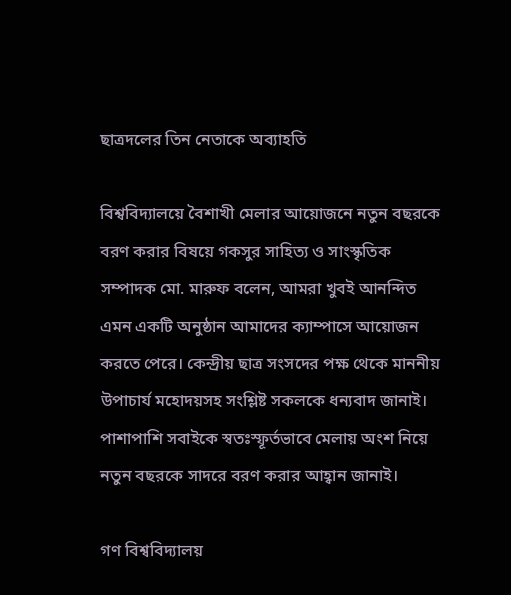ছাত্রদলের তিন নেতাকে অব্যাহতি

বিশ্ববিদ্যালয়ে বৈশাখী মেলার আয়োজনে নতুন বছরকে বরণ করার বিষয়ে গকসুর সাহিত্য ও সাংস্কৃতিক সম্পাদক মো. মারুফ বলেন, আমরা খুবই আনন্দিত এমন একটি অনুষ্ঠান আমাদের ক্যাম্পাসে আয়োজন করতে পেরে। কেন্দ্রীয় ছাত্র সংসদের পক্ষ থেকে মাননীয় উপাচার্য মহোদয়সহ সংশ্লিষ্ট সকলকে ধন্যবাদ জানাই। পাশাপাশি সবাইকে স্বতঃস্ফূর্তভাবে মেলায় অংশ নিয়ে নতুন বছরকে সাদরে বরণ করার আহ্বান জানাই।

গণ বিশ্ববিদ্যালয়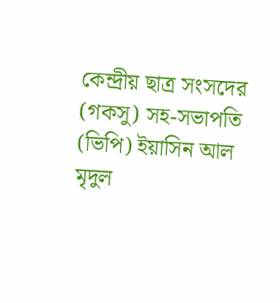কেন্দ্রীয় ছাত্র সংসদের (গকসু) সহ-সভাপতি (ভিপি) ইয়াসিন আল মৃদুল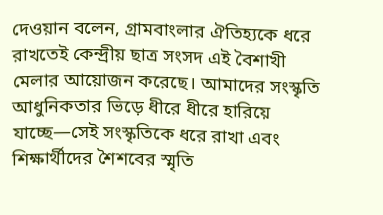দেওয়ান বলেন, গ্রামবাংলার ঐতিহ্যকে ধরে রাখতেই কেন্দ্রীয় ছাত্র সংসদ এই বৈশাখী মেলার আয়োজন করেছে। আমাদের সংস্কৃতি আধুনিকতার ভিড়ে ধীরে ধীরে হারিয়ে যাচ্ছে—সেই সংস্কৃতিকে ধরে রাখা এবং শিক্ষার্থীদের শৈশবের স্মৃতি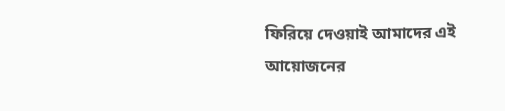ফিরিয়ে দেওয়াই আমাদের এই আয়োজনের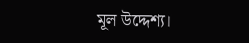মূল উদ্দেশ্য।